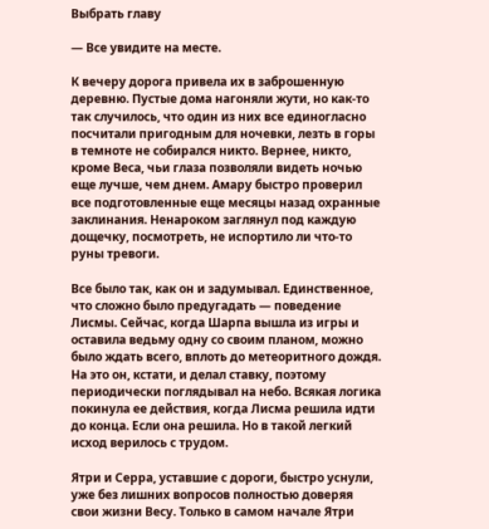Выбрать главу

— Все увидите на месте.

К вечеру дорога привела их в заброшенную деревню. Пустые дома нагоняли жути, но как-то так случилось, что один из них все единогласно посчитали пригодным для ночевки, лезть в горы в темноте не собирался никто. Вернее, никто, кроме Веса, чьи глаза позволяли видеть ночью еще лучше, чем днем. Амару быстро проверил все подготовленные еще месяцы назад охранные заклинания. Ненароком заглянул под каждую дощечку, посмотреть, не испортило ли что-то руны тревоги.

Все было так, как он и задумывал. Единственное, что сложно было предугадать — поведение Лисмы. Сейчас, когда Шарпа вышла из игры и оставила ведьму одну со своим планом, можно было ждать всего, вплоть до метеоритного дождя. На это он, кстати, и делал ставку, поэтому периодически поглядывал на небо. Всякая логика покинула ее действия, когда Лисма решила идти до конца. Если она решила. Но в такой легкий исход верилось с трудом.

Ятри и Серра, уставшие с дороги, быстро уснули, уже без лишних вопросов полностью доверяя свои жизни Весу. Только в самом начале Ятри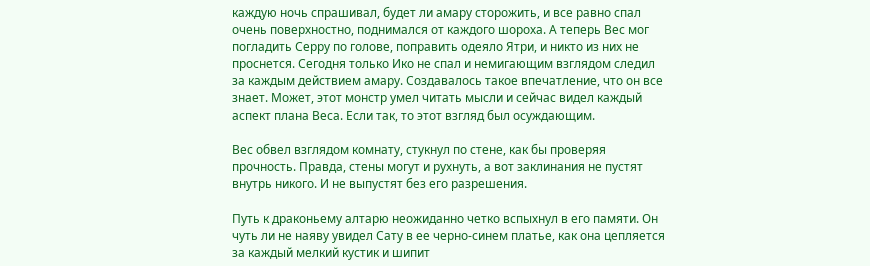каждую ночь спрашивал, будет ли амару сторожить, и все равно спал очень поверхностно, поднимался от каждого шороха. А теперь Вес мог погладить Серру по голове, поправить одеяло Ятри, и никто из них не проснется. Сегодня только Ико не спал и немигающим взглядом следил за каждым действием амару. Создавалось такое впечатление, что он все знает. Может, этот монстр умел читать мысли и сейчас видел каждый аспект плана Веса. Если так, то этот взгляд был осуждающим.

Вес обвел взглядом комнату, стукнул по стене, как бы проверяя прочность. Правда, стены могут и рухнуть, а вот заклинания не пустят внутрь никого. И не выпустят без его разрешения.

Путь к драконьему алтарю неожиданно четко вспыхнул в его памяти. Он чуть ли не наяву увидел Сату в ее черно-синем платье, как она цепляется за каждый мелкий кустик и шипит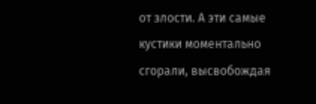от злости. А эти самые кустики моментально сгорали, высвобождая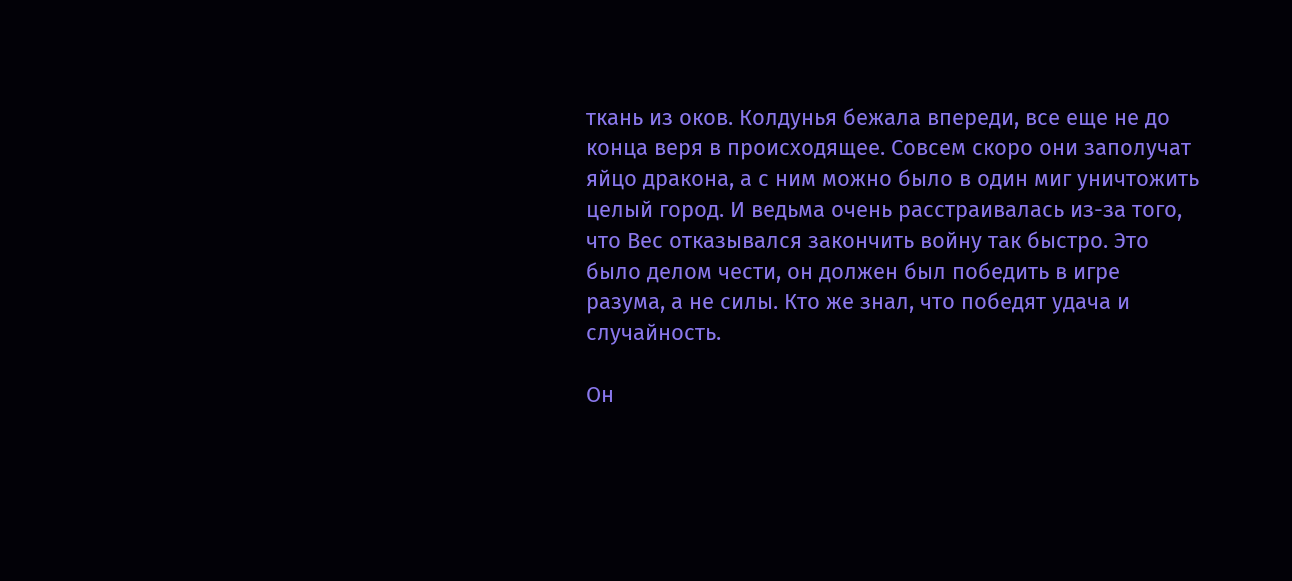ткань из оков. Колдунья бежала впереди, все еще не до конца веря в происходящее. Совсем скоро они заполучат яйцо дракона, а с ним можно было в один миг уничтожить целый город. И ведьма очень расстраивалась из-за того, что Вес отказывался закончить войну так быстро. Это было делом чести, он должен был победить в игре разума, а не силы. Кто же знал, что победят удача и случайность.

Он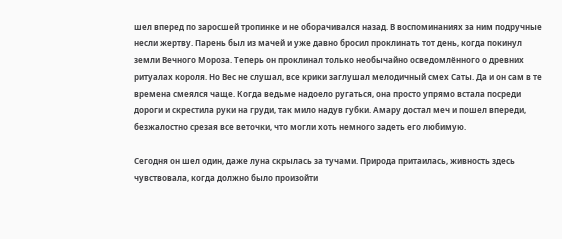шел вперед по заросшей тропинке и не оборачивался назад. В воспоминаниях за ним подручные несли жертву. Парень был из мачей и уже давно бросил проклинать тот день, когда покинул земли Вечного Мороза. Теперь он проклинал только необычайно осведомлённого о древних ритуалах короля. Но Вес не слушал, все крики заглушал мелодичный смех Саты. Да и он сам в те времена смеялся чаще. Когда ведьме надоело ругаться, она просто упрямо встала посреди дороги и скрестила руки на груди, так мило надув губки. Амару достал меч и пошел впереди, безжалостно срезая все веточки, что могли хоть немного задеть его любимую.

Сегодня он шел один, даже луна скрылась за тучами. Природа притаилась, живность здесь чувствовала, когда должно было произойти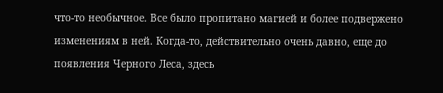что-то необычное. Все было пропитано магией и более подвержено изменениям в ней. Когда-то, действительно очень давно, еще до появления Черного Леса, здесь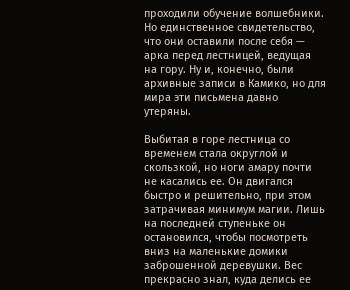проходили обучение волшебники. Но единственное свидетельство, что они оставили после себя — арка перед лестницей, ведущая на гору. Ну и, конечно, были архивные записи в Камико, но для мира эти письмена давно утеряны.

Выбитая в горе лестница со временем стала округлой и скользкой, но ноги амару почти не касались ее. Он двигался быстро и решительно, при этом затрачивая минимум магии. Лишь на последней ступеньке он остановился, чтобы посмотреть вниз на маленькие домики заброшенной деревушки. Вес прекрасно знал, куда делись ее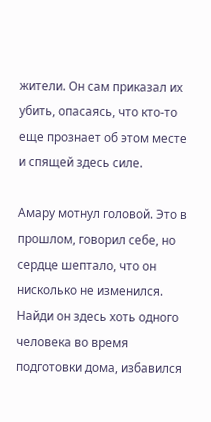жители. Он сам приказал их убить, опасаясь, что кто-то еще прознает об этом месте и спящей здесь силе.

Амару мотнул головой. Это в прошлом, говорил себе, но сердце шептало, что он нисколько не изменился. Найди он здесь хоть одного человека во время подготовки дома, избавился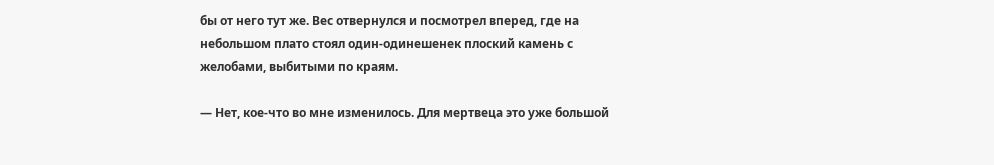бы от него тут же. Вес отвернулся и посмотрел вперед, где на небольшом плато стоял один-одинешенек плоский камень с желобами, выбитыми по краям.

— Нет, кое-что во мне изменилось. Для мертвеца это уже большой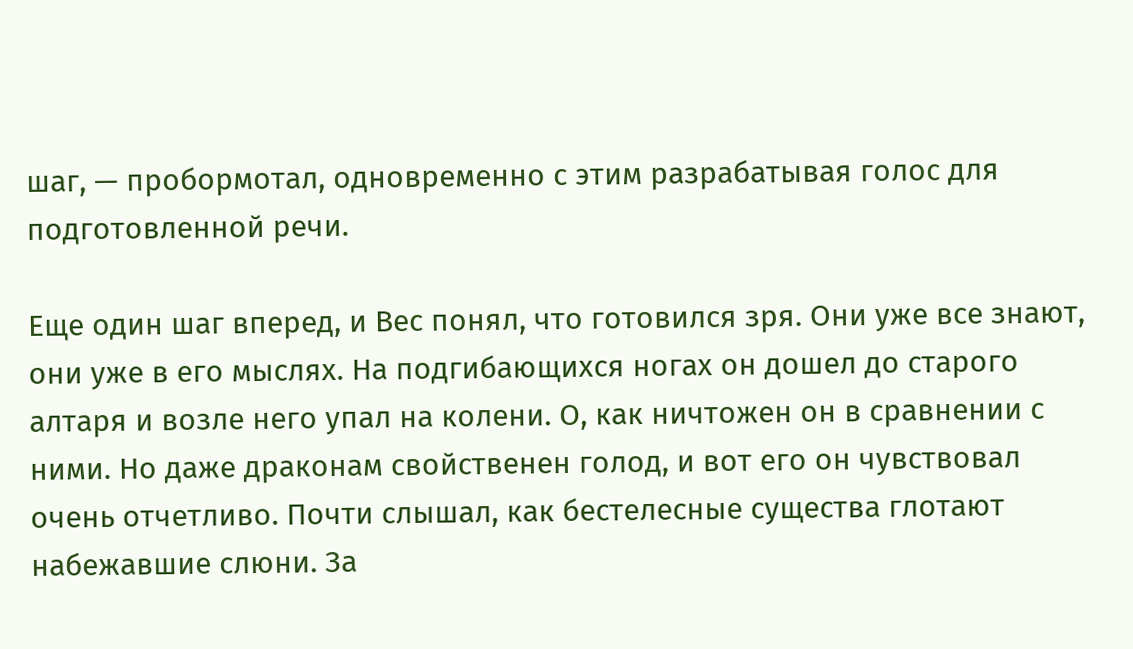шаг, — пробормотал, одновременно с этим разрабатывая голос для подготовленной речи.

Еще один шаг вперед, и Вес понял, что готовился зря. Они уже все знают, они уже в его мыслях. На подгибающихся ногах он дошел до старого алтаря и возле него упал на колени. О, как ничтожен он в сравнении с ними. Но даже драконам свойственен голод, и вот его он чувствовал очень отчетливо. Почти слышал, как бестелесные существа глотают набежавшие слюни. За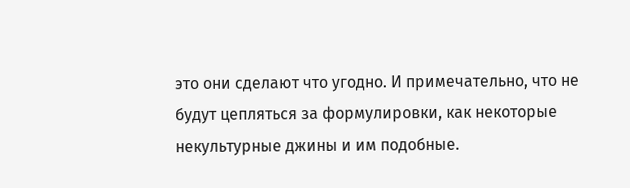это они сделают что угодно. И примечательно, что не будут цепляться за формулировки, как некоторые некультурные джины и им подобные.